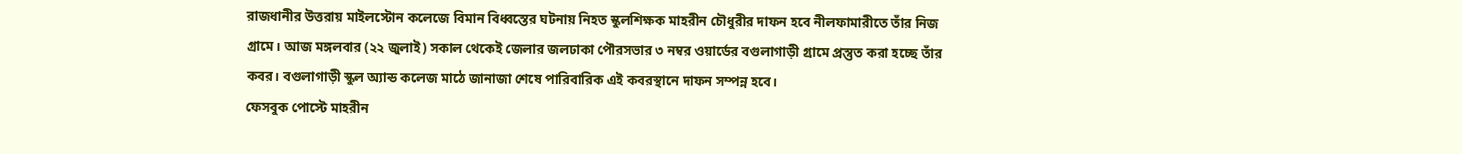রাজধানীর উত্তরায় মাইলস্টোন কলেজে বিমান বিধ্বস্তের ঘটনায় নিহত স্কুলশিক্ষক মাহরীন চৌধুরীর দাফন হবে নীলফামারীতে তাঁর নিজ গ্রামে। আজ মঙ্গলবার (২২ জুলাই) সকাল থেকেই জেলার জলঢাকা পৌরসভার ৩ নম্বর ওয়ার্ডের বগুলাগাড়ী গ্রামে প্রস্তুত করা হচ্ছে তাঁর কবর। বগুলাগাড়ী স্কুল অ্যান্ড কলেজ মাঠে জানাজা শেষে পারিবারিক এই কবরস্থানে দাফন সম্পন্ন হবে।
ফেসবুক পোস্টে মাহরীন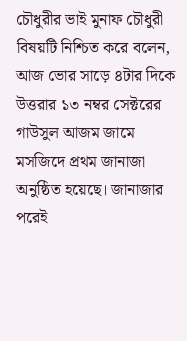চৌধুরীর ভাই মুনাফ চৌধুরী বিষয়টি নিশ্চিত করে বলেন, আজ ভোর সাড়ে ৪টার দিকে উত্তরার ১৩ নম্বর সেক্টরের গাউসুল আজম জামে মসজিদে প্রথম জানাজা অনুষ্ঠিত হয়েছে। জানাজার পরেই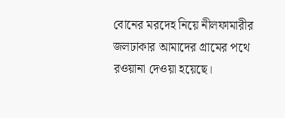বোনের মরদেহ নিয়ে নীলফামারীর জলঢাকার আমাদের গ্রামের পথে রওয়ানা দেওয়া হয়েছে।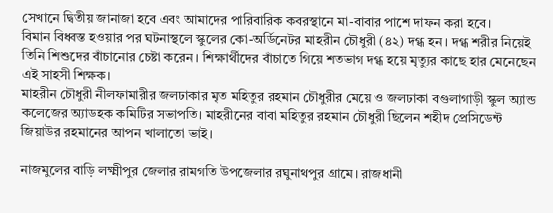সেখানে দ্বিতীয় জানাজা হবে এবং আমাদের পারিবারিক কবরস্থানে মা-বাবার পাশে দাফন করা হবে।
বিমান বিধ্বস্ত হওয়ার পর ঘটনাস্থলে স্কুলের কো-অর্ডিনেটর মাহরীন চৌধুরী (৪২) দগ্ধ হন। দগ্ধ শরীর নিয়েই তিনি শিশুদের বাঁচানোর চেষ্টা করেন। শিক্ষার্থীদের বাঁচাতে গিয়ে শতভাগ দগ্ধ হয়ে মৃত্যুর কাছে হার মেনেছেন এই সাহসী শিক্ষক।
মাহরীন চৌধুরী নীলফামারীর জলঢাকার মৃত মহিতুর রহমান চৌধুরীর মেয়ে ও জলঢাকা বগুলাগাড়ী স্কুল অ্যান্ড কলেজের অ্যাডহক কমিটির সভাপতি। মাহরীনের বাবা মহিতুর রহমান চৌধুরী ছিলেন শহীদ প্রেসিডেন্ট জিয়াউর রহমানের আপন খালাতো ভাই।

নাজমুলের বাড়ি লক্ষ্মীপুর জেলার রামগতি উপজেলার রঘুনাথপুর গ্রামে। রাজধানী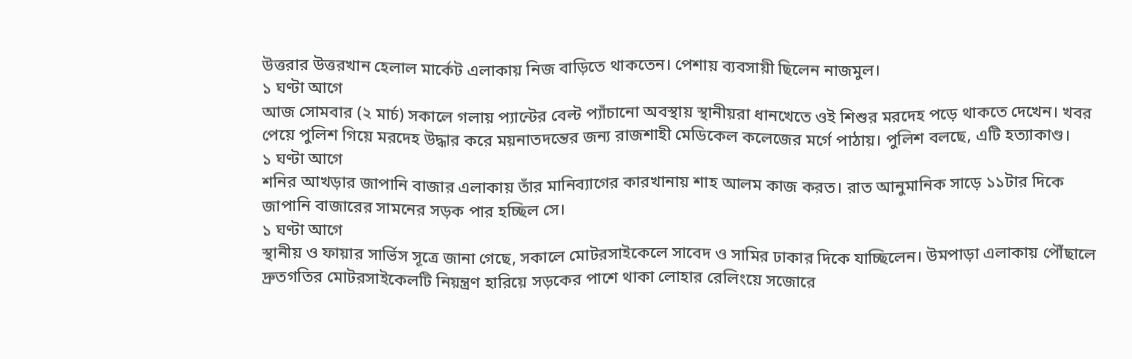উত্তরার উত্তরখান হেলাল মার্কেট এলাকায় নিজ বাড়িতে থাকতেন। পেশায় ব্যবসায়ী ছিলেন নাজমুল।
১ ঘণ্টা আগে
আজ সোমবার (২ মার্চ) সকালে গলায় প্যান্টের বেল্ট প্যাঁচানো অবস্থায় স্থানীয়রা ধানখেতে ওই শিশুর মরদেহ পড়ে থাকতে দেখেন। খবর পেয়ে পুলিশ গিয়ে মরদেহ উদ্ধার করে ময়নাতদন্তের জন্য রাজশাহী মেডিকেল কলেজের মর্গে পাঠায়। পুলিশ বলছে, এটি হত্যাকাণ্ড।
১ ঘণ্টা আগে
শনির আখড়ার জাপানি বাজার এলাকায় তাঁর মানিব্যাগের কারখানায় শাহ আলম কাজ করত। রাত আনুমানিক সাড়ে ১১টার দিকে জাপানি বাজারের সামনের সড়ক পার হচ্ছিল সে।
১ ঘণ্টা আগে
স্থানীয় ও ফায়ার সার্ভিস সূত্রে জানা গেছে, সকালে মোটরসাইকেলে সাবেদ ও সামির ঢাকার দিকে যাচ্ছিলেন। উমপাড়া এলাকায় পৌঁছালে দ্রুতগতির মোটরসাইকেলটি নিয়ন্ত্রণ হারিয়ে সড়কের পাশে থাকা লোহার রেলিংয়ে সজোরে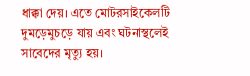ধাক্কা দেয়। এতে মোটরসাইকেলটি দুমড়েমুচড়ে যায় এবং ঘটনাস্থলেই সাবেদের মৃত্যু হয়।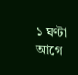১ ঘণ্টা আগে